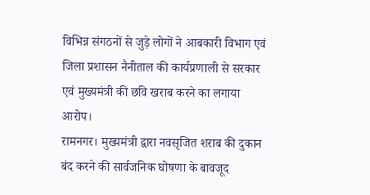विभिन्न संगठनों से जुड़े लोगों ने आबकारी विभाग एवं जिला प्रशासन नैनीताल की कार्यप्रणाली से सरकार एवं मुख्यमंत्री की छवि खराब करने का लगाया आरोप।
रामनगर। मुख्यमंत्री द्वारा नवसृजित शराब की दुकान बंद करने की सार्वजनिक घोषणा के बावजूद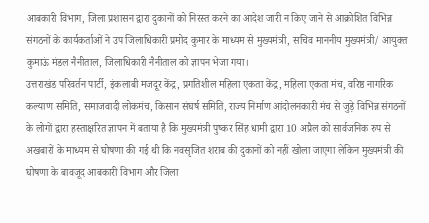आबकारी विभाग, जिला प्रशासन द्वारा दुकानों को निरस्त करने का आदेश जारी न किए जाने से आक्रोशित विभिन्न संगठनों के कार्यकर्ताओं ने उप जिलाधिकारी प्रमोद कुमार के माध्यम से मुख्यमंत्री, सचिव माननीय मुख्यमंत्री/ आयुक्त कुमाऊं मंडल नैनीताल, जिलाधिकारी नैनीताल को ज्ञापन भेजा गया।
उत्तराखंड परिवर्तन पार्टी, इंकलाबी मजदूर केंद्र, प्रगतिशील महिला एकता केंद्र, महिला एकता मंच, वरिष्ठ नागरिक कल्याण समिति, समाजवादी लोकमंच, किसान संघर्ष समिति, राज्य निर्माण आंदोलनकारी मंच से जुड़े विभिन्न संगठनों के लोगों द्वारा हस्ताक्षरित ज्ञापन में बताया है कि मुख्यमंत्री पुष्कर सिंह धामी द्वारा 10 अप्रैल को सार्वजनिक रुप से अखबारों के माध्यम से घोषणा की गई थी कि नवसृजित शराब की दुकानों को नहीं खोला जाएगा लेकिन मुख्यमंत्री की घोषणा के बावजूद आबकारी विभाग और जिला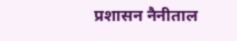प्रशासन नैनीताल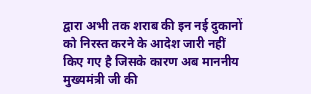द्वारा अभी तक शराब की इन नई दुकानों को निरस्त करने के आदेश जारी नहीं किए गए है जिसके कारण अब माननीय मुख्यमंत्री जी की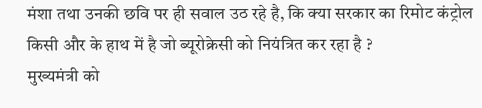मंशा तथा उनकी छवि पर ही सवाल उठ रहे है, कि क्या सरकार का रिमोट कंट्रोल किसी और के हाथ में है जो ब्यूरोक्रेसी को नियंत्रित कर रहा है ?
मुख्यमंत्री को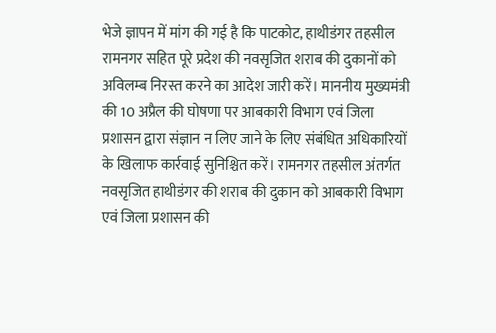भेजे ज्ञापन में मांग की गई है कि पाटकोट, हाथीडंगर तहसील रामनगर सहित पूरे प्रदेश की नवसृजित शराब की दुकानों को अविलम्ब निरस्त करने का आदेश जारी करें। माननीय मुख्यमंत्री की 10 अप्रैल की घोषणा पर आबकारी विभाग एवं जिला प्रशासन द्वारा संज्ञान न लिए जाने के लिए संबंधित अधिकारियों के खिलाफ कार्रवाई सुनिश्चित करें। रामनगर तहसील अंतर्गत नवसृजित हाथीडंगर की शराब की दुकान को आबकारी विभाग एवं जिला प्रशासन की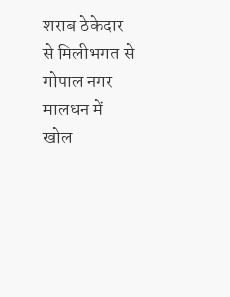शराब ठेकेदार से मिलीभगत से गोपाल नगर मालधन में खोल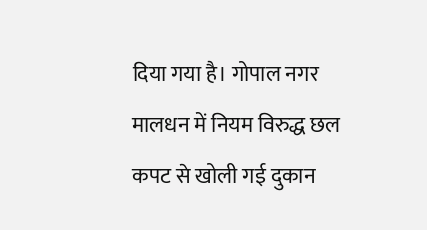दिया गया है। गोपाल नगर मालधन में नियम विरुद्ध छल कपट से खोली गई दुकान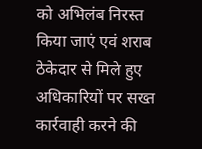को अभिलंब निरस्त किया जाएं एवं शराब ठेकेदार से मिले हुए अधिकारियों पर सख्त कार्रवाही करने की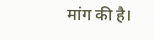मांग की है।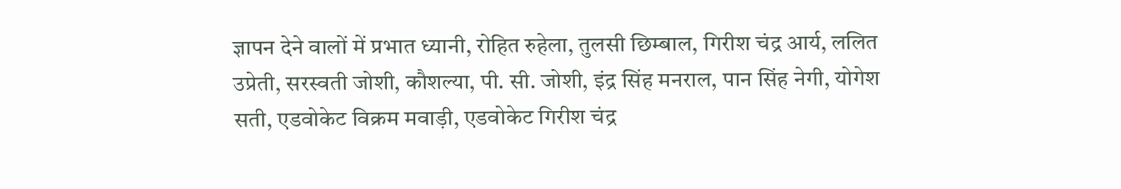ज्ञापन देने वालों में प्रभात ध्यानी, रोहित रुहेला, तुलसी छिम्बाल, गिरीश चंद्र आर्य, ललित उप्रेती, सरस्वती जोशी, कौशल्या, पी. सी. जोशी, इंद्र सिंह मनराल, पान सिंह नेगी, योगेश सती, एडवोकेट विक्रम मवाड़ी, एडवोकेट गिरीश चंद्र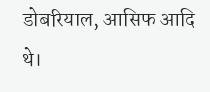डोबरियाल, आसिफ आदि थे।